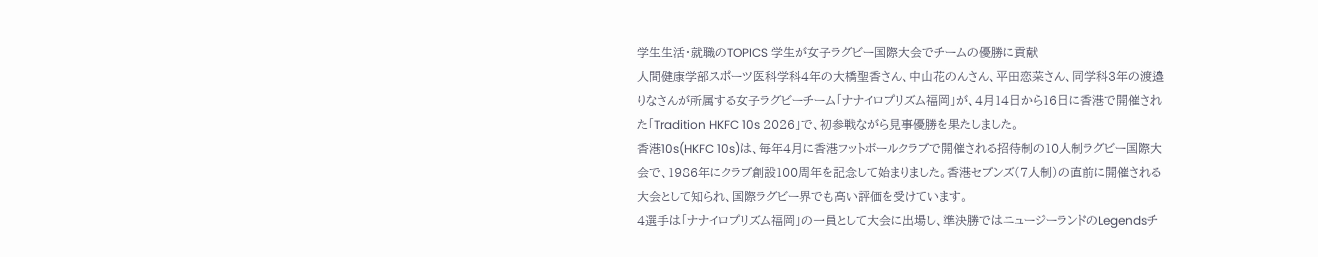学生生活・就職のTOPICS 学生が女子ラグビー国際大会でチームの優勝に貢献
人間健康学部スポーツ医科学科4年の大橋聖香さん、中山花のんさん、平田恋菜さん、同学科3年の渡邉りなさんが所属する女子ラグビーチーム「ナナイロプリズム福岡」が、4月14日から16日に香港で開催された「Tradition HKFC 10s 2026」で、初参戦ながら見事優勝を果たしました。
香港10s(HKFC 10s)は、毎年4月に香港フットボールクラブで開催される招待制の10人制ラグビー国際大会で、1986年にクラブ創設100周年を記念して始まりました。香港セブンズ(7人制)の直前に開催される大会として知られ、国際ラグビー界でも高い評価を受けています。
4選手は「ナナイロプリズム福岡」の一員として大会に出場し、準決勝ではニュージーランドのLegendsチ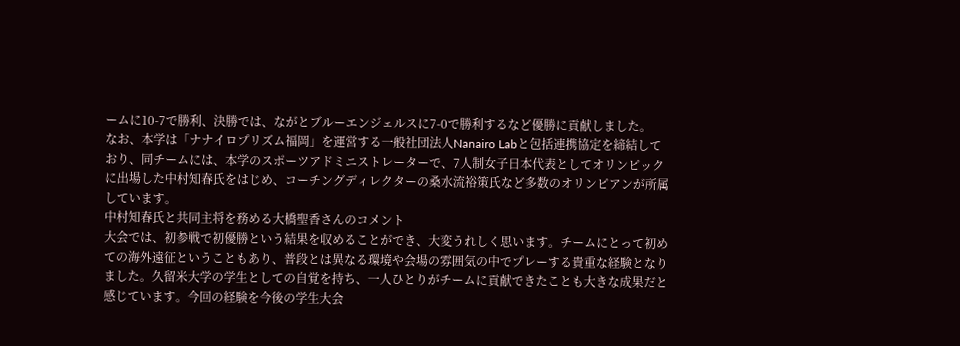ームに10-7で勝利、決勝では、ながとブルーエンジェルスに7-0で勝利するなど優勝に貢献しました。
なお、本学は「ナナイロプリズム福岡」を運営する一般社団法人Nanairo Labと包括連携協定を締結しており、同チームには、本学のスポーツアドミニストレーターで、7人制女子日本代表としてオリンピックに出場した中村知春氏をはじめ、コーチングディレクターの桑水流裕策氏など多数のオリンピアンが所属しています。
中村知春氏と共同主将を務める大橋聖香さんのコメント
大会では、初参戦で初優勝という結果を収めることができ、大変うれしく思います。チームにとって初めての海外遠征ということもあり、普段とは異なる環境や会場の雰囲気の中でプレーする貴重な経験となりました。久留米大学の学生としての自覚を持ち、一人ひとりがチームに貢献できたことも大きな成果だと感じています。今回の経験を今後の学生大会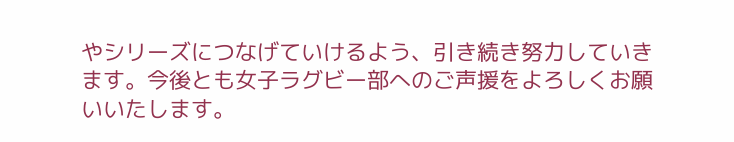やシリーズにつなげていけるよう、引き続き努力していきます。今後とも女子ラグビー部へのご声援をよろしくお願いいたします。